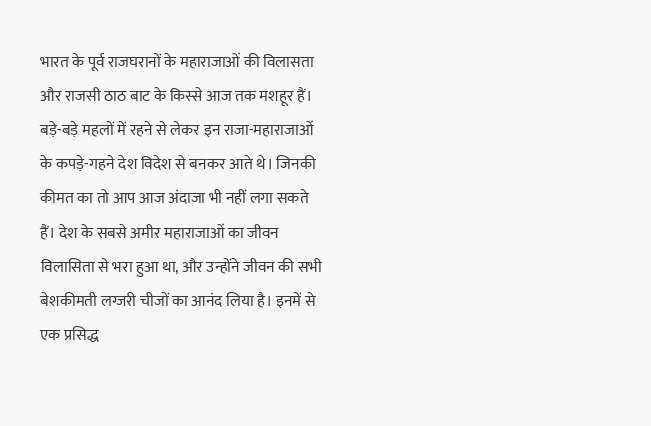भारत के पूर्व राजघरानों के महाराजाओं की विलासता और राजसी ठाठ बाट के किस्से आज तक मशहूर हैं। बड़े-बड़े महलों में रहने से लेकर इन राजा-महाराजाओं के कपड़े-गहने देश विदेश से बनकर आते थे। जिनकी कीमत का तो आप आज अंदाजा भी नहीं लगा सकते हैं। देश के सबसे अमीर महाराजाओं का जीवन विलासिता से भरा हुआ था, और उन्होंने जीवन की सभी बेशकीमती लग्जरी चीजों का आनंद लिया है। इनमें से एक प्रसिद्ध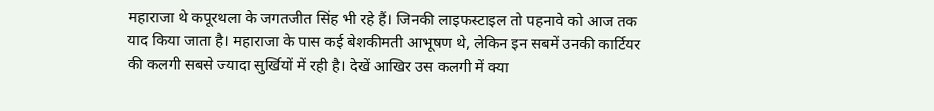महाराजा थे कपूरथला के जगतजीत सिंह भी रहे हैं। जिनकी लाइफस्टाइल तो पहनावे को आज तक याद किया जाता है। महाराजा के पास कई बेशकीमती आभूषण थे, लेकिन इन सबमें उनकी कार्टियर की कलगी सबसे ज्यादा सुर्खियों में रही है। देखें आखिर उस कलगी में क्या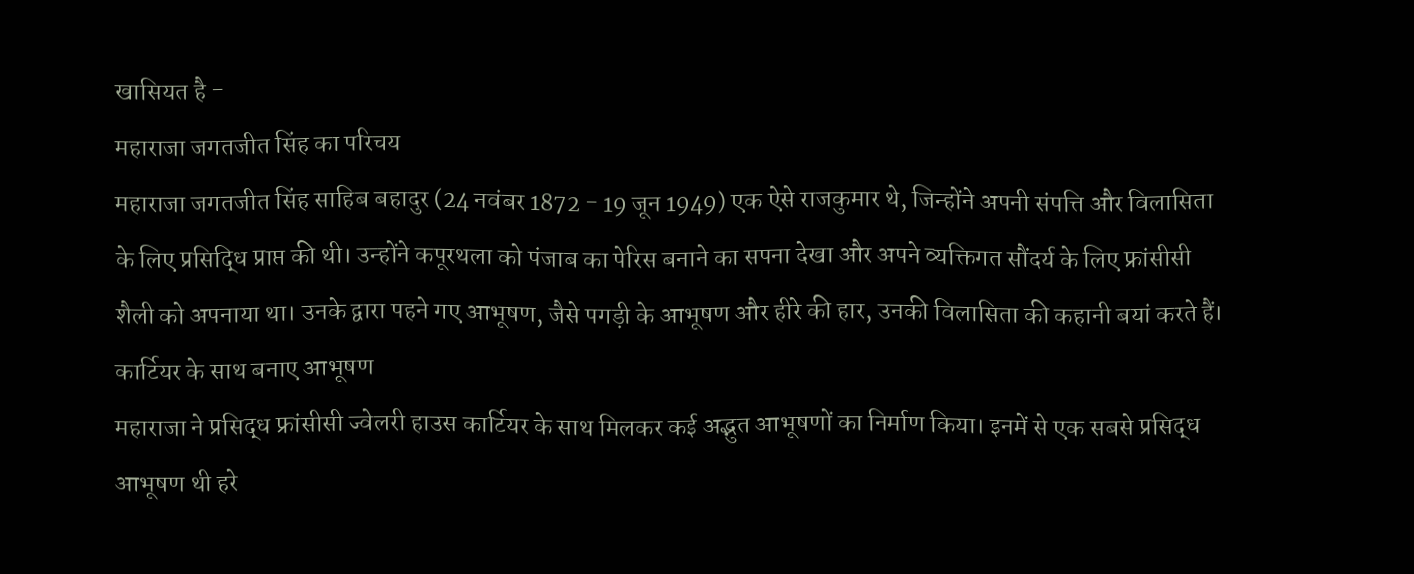खासियत है -
महाराजा जगतजीत सिंह का परिचय
महाराजा जगतजीत सिंह साहिब बहादुर (24 नवंबर 1872 - 19 जून 1949) एक ऐसे राजकुमार थे, जिन्होंने अपनी संपत्ति और विलासिता के लिए प्रसिद्धि प्राप्त की थी। उन्होंने कपूरथला को पंजाब का पेरिस बनाने का सपना देखा और अपने व्यक्तिगत सौंदर्य के लिए फ्रांसीसी शैली को अपनाया था। उनके द्वारा पहने गए आभूषण, जैसे पगड़ी के आभूषण और हीरे की हार, उनकी विलासिता की कहानी बयां करते हैं।
कार्टियर के साथ बनाए आभूषण
महाराजा ने प्रसिद्ध फ्रांसीसी ज्वेलरी हाउस कार्टियर के साथ मिलकर कई अद्भुत आभूषणों का निर्माण किया। इनमें से एक सबसे प्रसिद्ध आभूषण थी हरे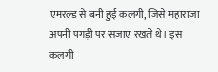एमरल्ड से बनी हुई कलगी, जिसे महाराजा अपनी पगड़ी पर सजाए रखते थे। इस कलगी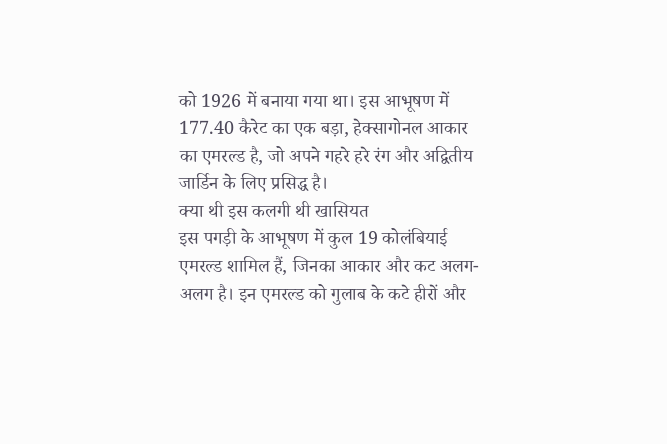को 1926 में बनाया गया था। इस आभूषण में 177.40 कैरेट का एक बड़ा, हेक्सागोनल आकार का एमरल्ड है, जो अपने गहरे हरे रंग और अद्वितीय जार्डिन के लिए प्रसिद्ध है।
क्या थी इस कलगी थी खासियत
इस पगड़ी के आभूषण में कुल 19 कोलंबियाई एमरल्ड शामिल हैं, जिनका आकार और कट अलग-अलग है। इन एमरल्ड को गुलाब के कटे हीरों और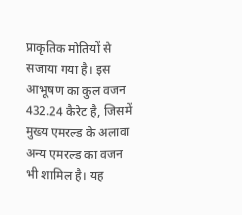प्राकृतिक मोतियों से सजाया गया है। इस आभूषण का कुल वजन 432.24 कैरेट है, जिसमें मुख्य एमरल्ड के अलावा अन्य एमरल्ड का वजन भी शामिल है। यह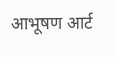आभूषण आर्ट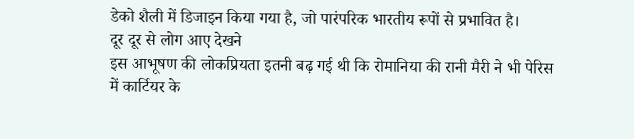डेको शैली में डिजाइन किया गया है, जो पारंपरिक भारतीय रूपों से प्रभावित है।
दूर दूर से लोग आए देखने
इस आभूषण की लोकप्रियता इतनी बढ़ गई थी कि रोमानिया की रानी मैरी ने भी पेरिस में कार्टियर के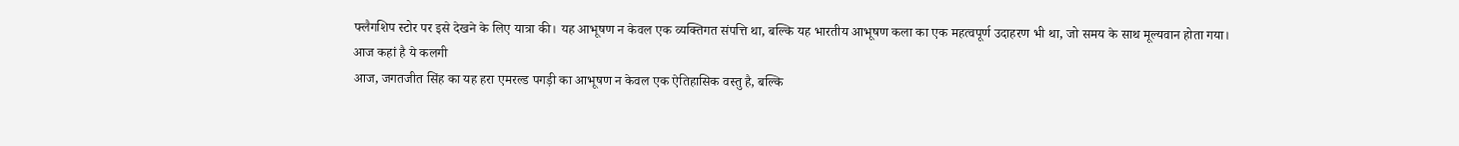फ्लैगशिप स्टोर पर इसे देखने के लिए यात्रा की। यह आभूषण न केवल एक व्यक्तिगत संपत्ति था, बल्कि यह भारतीय आभूषण कला का एक महत्वपूर्ण उदाहरण भी था, जो समय के साथ मूल्यवान होता गया।
आज कहां है ये कलगी
आज, जगतजीत सिंह का यह हरा एमरल्ड पगड़ी का आभूषण न केवल एक ऐतिहासिक वस्तु है, बल्कि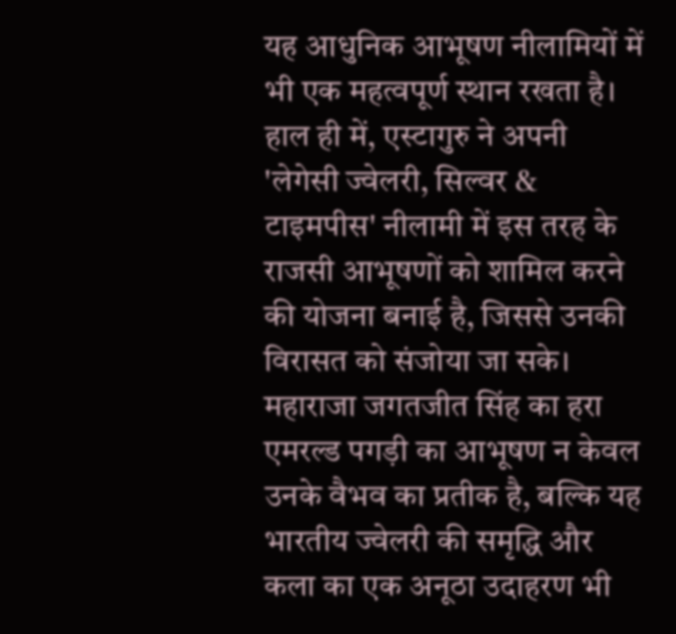यह आधुनिक आभूषण नीलामियों में भी एक महत्वपूर्ण स्थान रखता है। हाल ही में, एस्टागुरु ने अपनी 'लेगेसी ज्वेलरी, सिल्वर & टाइमपीस' नीलामी में इस तरह के राजसी आभूषणों को शामिल करने की योजना बनाई है, जिससे उनकी विरासत को संजोया जा सके। महाराजा जगतजीत सिंह का हरा एमरल्ड पगड़ी का आभूषण न केवल उनके वैभव का प्रतीक है, बल्कि यह भारतीय ज्वेलरी की समृद्धि और कला का एक अनूठा उदाहरण भी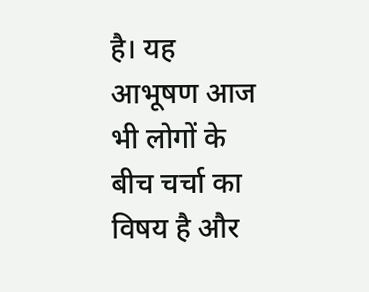है। यह आभूषण आज भी लोगों के बीच चर्चा का विषय है और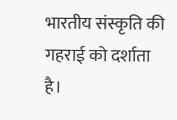भारतीय संस्कृति की गहराई को दर्शाता है।